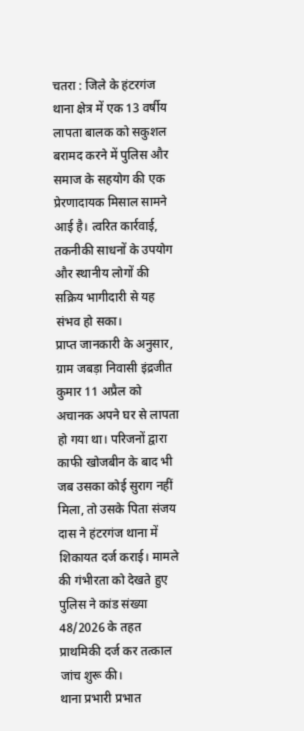चतरा : जिले के हंटरगंज थाना क्षेत्र में एक 13 वर्षीय लापता बालक को सकुशल बरामद करने में पुलिस और समाज के सहयोग की एक प्रेरणादायक मिसाल सामने आई है। त्वरित कार्रवाई, तकनीकी साधनों के उपयोग और स्थानीय लोगों की सक्रिय भागीदारी से यह संभव हो सका।
प्राप्त जानकारी के अनुसार, ग्राम जबड़ा निवासी इंद्रजीत कुमार 11 अप्रैल को अचानक अपने घर से लापता हो गया था। परिजनों द्वारा काफी खोजबीन के बाद भी जब उसका कोई सुराग नहीं मिला, तो उसके पिता संजय दास ने हंटरगंज थाना में शिकायत दर्ज कराई। मामले की गंभीरता को देखते हुए पुलिस ने कांड संख्या 48/2026 के तहत प्राथमिकी दर्ज कर तत्काल जांच शुरू की।
थाना प्रभारी प्रभात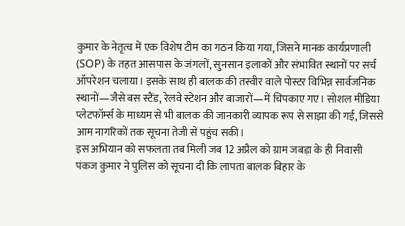कुमार के नेतृत्व में एक विशेष टीम का गठन किया गया, जिसने मानक कार्यप्रणाली (SOP) के तहत आसपास के जंगलों, सुनसान इलाकों और संभावित स्थानों पर सर्च ऑपरेशन चलाया। इसके साथ ही बालक की तस्वीर वाले पोस्टर विभिन्न सार्वजनिक स्थानों—जैसे बस स्टैंड, रेलवे स्टेशन और बाजारों—में चिपकाए गए। सोशल मीडिया प्लेटफॉर्म्स के माध्यम से भी बालक की जानकारी व्यापक रूप से साझा की गई, जिससे आम नागरिकों तक सूचना तेजी से पहुंच सकी।
इस अभियान को सफलता तब मिली जब 12 अप्रैल को ग्राम जबड़ा के ही निवासी पंकज कुमार ने पुलिस को सूचना दी कि लापता बालक बिहार के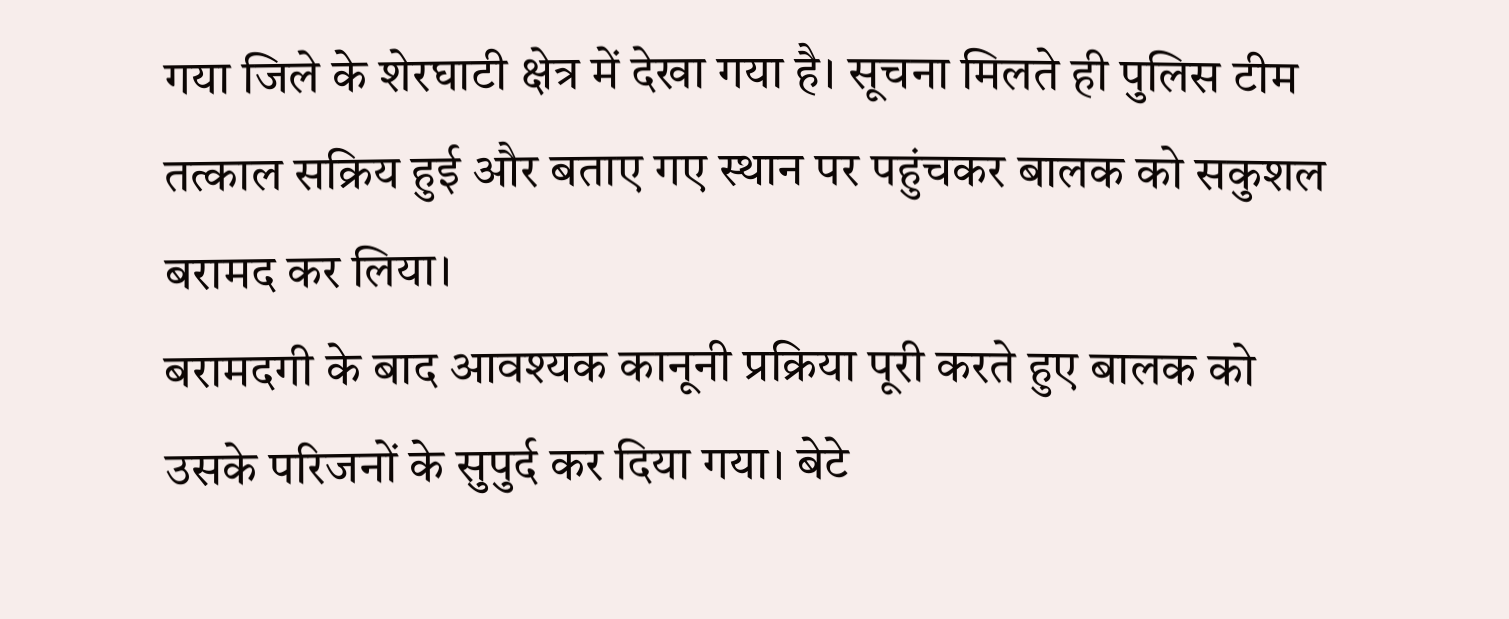गया जिले के शेरघाटी क्षेत्र में देखा गया है। सूचना मिलते ही पुलिस टीम तत्काल सक्रिय हुई और बताए गए स्थान पर पहुंचकर बालक को सकुशल बरामद कर लिया।
बरामदगी के बाद आवश्यक कानूनी प्रक्रिया पूरी करते हुए बालक को उसके परिजनों के सुपुर्द कर दिया गया। बेटे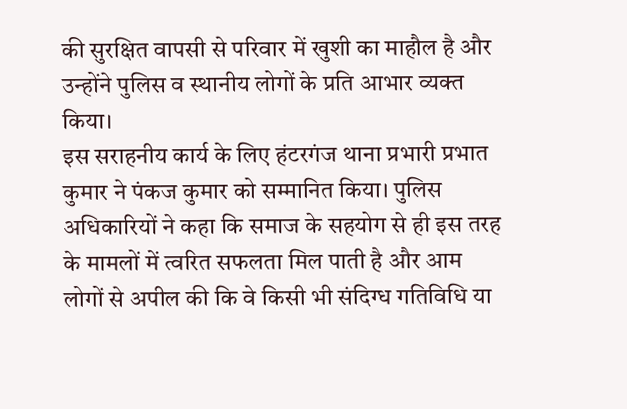की सुरक्षित वापसी से परिवार में खुशी का माहौल है और उन्होंने पुलिस व स्थानीय लोगों के प्रति आभार व्यक्त किया।
इस सराहनीय कार्य के लिए हंटरगंज थाना प्रभारी प्रभात कुमार ने पंकज कुमार को सम्मानित किया। पुलिस अधिकारियों ने कहा कि समाज के सहयोग से ही इस तरह के मामलों में त्वरित सफलता मिल पाती है और आम लोगों से अपील की कि वे किसी भी संदिग्ध गतिविधि या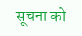सूचना को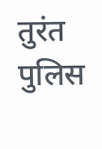तुरंत पुलिस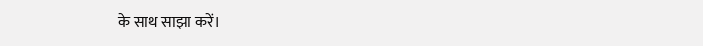के साथ साझा करें।